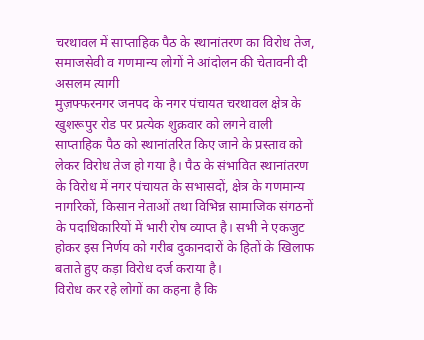चरथावल में साप्ताहिक पैठ के स्थानांतरण का विरोध तेज, समाजसेवी व गणमान्य लोगों ने आंदोलन की चेतावनी दी
असलम त्यागी
मुज़फ्फरनगर जनपद के नगर पंचायत चरथावल क्षेत्र के खुशरूपुर रोड पर प्रत्येक शुक्रवार को लगने वाली साप्ताहिक पैठ को स्थानांतरित किए जाने के प्रस्ताव को लेकर विरोध तेज हो गया है। पैठ के संभावित स्थानांतरण के विरोध में नगर पंचायत के सभासदों, क्षेत्र के गणमान्य नागरिकों, किसान नेताओं तथा विभिन्न सामाजिक संगठनों के पदाधिकारियों में भारी रोष व्याप्त है। सभी ने एकजुट होकर इस निर्णय को गरीब दुकानदारों के हितों के खिलाफ बताते हुए कड़ा विरोध दर्ज कराया है।
विरोध कर रहे लोगों का कहना है कि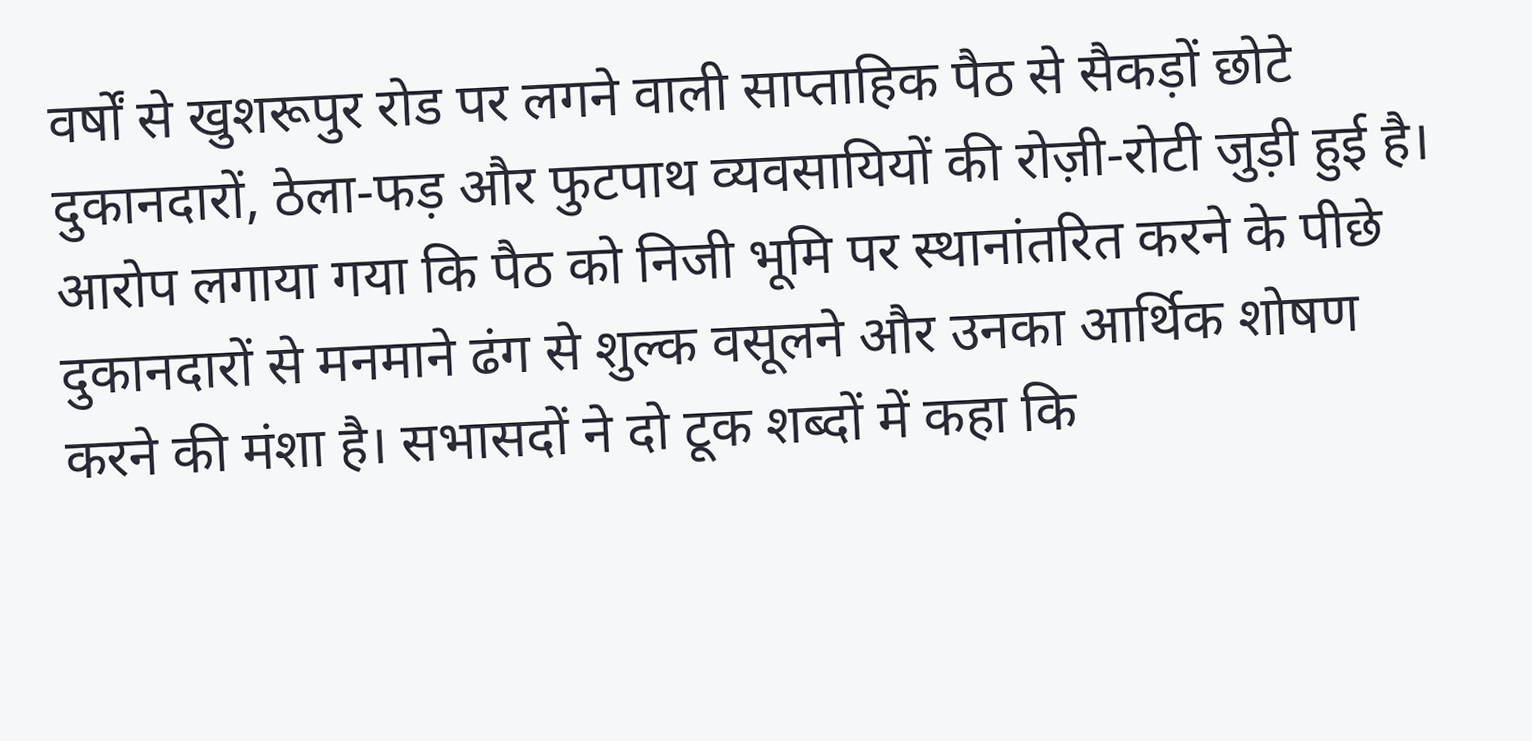वर्षों से खुशरूपुर रोड पर लगने वाली साप्ताहिक पैठ से सैकड़ों छोटे दुकानदारों, ठेला-फड़ और फुटपाथ व्यवसायियों की रोज़ी-रोटी जुड़ी हुई है। आरोप लगाया गया कि पैठ को निजी भूमि पर स्थानांतरित करने के पीछे दुकानदारों से मनमाने ढंग से शुल्क वसूलने और उनका आर्थिक शोषण करने की मंशा है। सभासदों ने दो टूक शब्दों में कहा कि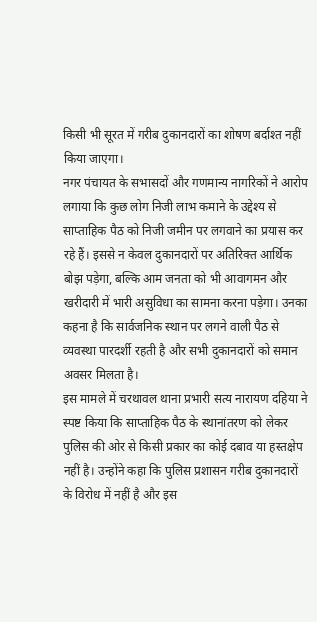किसी भी सूरत में गरीब दुकानदारों का शोषण बर्दाश्त नहीं किया जाएगा।
नगर पंचायत के सभासदों और गणमान्य नागरिकों ने आरोप लगाया कि कुछ लोग निजी लाभ कमाने के उद्देश्य से साप्ताहिक पैठ को निजी जमीन पर लगवाने का प्रयास कर रहे हैं। इससे न केवल दुकानदारों पर अतिरिक्त आर्थिक बोझ पड़ेगा, बल्कि आम जनता को भी आवागमन और खरीदारी में भारी असुविधा का सामना करना पड़ेगा। उनका कहना है कि सार्वजनिक स्थान पर लगने वाली पैठ से व्यवस्था पारदर्शी रहती है और सभी दुकानदारों को समान अवसर मिलता है।
इस मामले में चरथावल थाना प्रभारी सत्य नारायण दहिया ने स्पष्ट किया कि साप्ताहिक पैठ के स्थानांतरण को लेकर पुलिस की ओर से किसी प्रकार का कोई दबाव या हस्तक्षेप नहीं है। उन्होंने कहा कि पुलिस प्रशासन गरीब दुकानदारों के विरोध में नहीं है और इस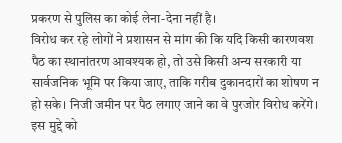प्रकरण से पुलिस का कोई लेना-देना नहीं है।
विरोध कर रहे लोगों ने प्रशासन से मांग की कि यदि किसी कारणवश पैठ का स्थानांतरण आवश्यक हो, तो उसे किसी अन्य सरकारी या सार्वजनिक भूमि पर किया जाए, ताकि गरीब दुकानदारों का शोषण न हो सके। निजी जमीन पर पैठ लगाए जाने का वे पुरजोर विरोध करेंगे।
इस मुद्दे को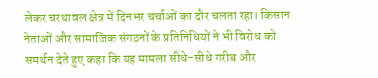लेकर चरथावल क्षेत्र में दिनभर चर्चाओं का दौर चलता रहा। किसान नेताओं और सामाजिक संगठनों के प्रतिनिधियों ने भी विरोध को समर्थन देते हुए कहा कि यह मामला सीधे-सीधे गरीब और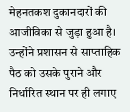मेहनतकश दुकानदारों की आजीविका से जुड़ा हुआ है। उन्होंने प्रशासन से साप्ताहिक पैठ को उसके पुराने और निर्धारित स्थान पर ही लगाए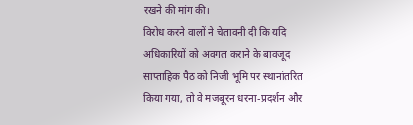रखने की मांग की।
विरोध करने वालों ने चेतावनी दी कि यदि अधिकारियों को अवगत कराने के बावजूद साप्ताहिक पैठ को निजी भूमि पर स्थानांतरित किया गया, तो वे मजबूरन धरना-प्रदर्शन और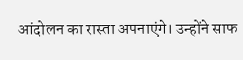आंदोलन का रास्ता अपनाएंगे। उन्होंने साफ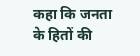कहा कि जनता के हितों की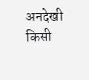अनदेखी किसी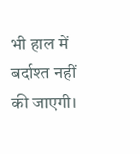भी हाल में बर्दाश्त नहीं की जाएगी।